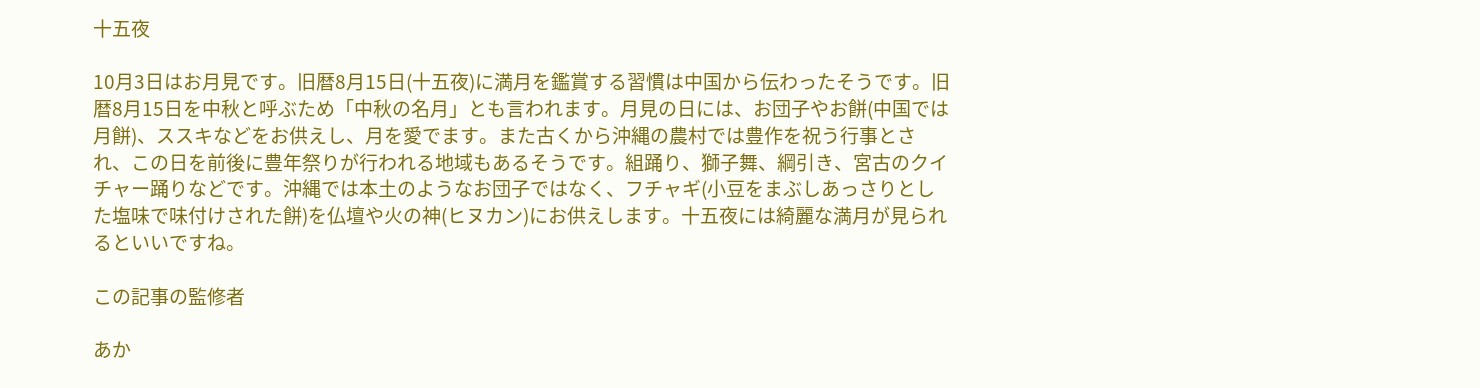十五夜

10月3日はお月見です。旧暦8月15日(十五夜)に満月を鑑賞する習慣は中国から伝わったそうです。旧暦8月15日を中秋と呼ぶため「中秋の名月」とも言われます。月見の日には、お団子やお餅(中国では月餅)、ススキなどをお供えし、月を愛でます。また古くから沖縄の農村では豊作を祝う行事とされ、この日を前後に豊年祭りが行われる地域もあるそうです。組踊り、獅子舞、綱引き、宮古のクイチャー踊りなどです。沖縄では本土のようなお団子ではなく、フチャギ(小豆をまぶしあっさりとした塩味で味付けされた餅)を仏壇や火の神(ヒヌカン)にお供えします。十五夜には綺麗な満月が見られるといいですね。

この記事の監修者

あか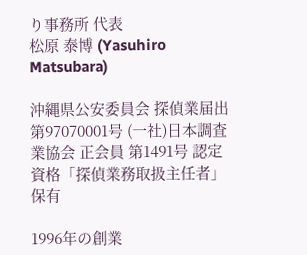り事務所 代表
松原 泰博 (Yasuhiro Matsubara)

沖縄県公安委員会 探偵業届出 第97070001号 (一社)日本調査業協会 正会員 第1491号 認定資格「探偵業務取扱主任者」保有

1996年の創業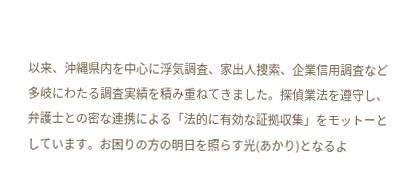以来、沖縄県内を中心に浮気調査、家出人捜索、企業信用調査など多岐にわたる調査実績を積み重ねてきました。探偵業法を遵守し、弁護士との密な連携による「法的に有効な証拠収集」をモットーとしています。お困りの方の明日を照らす光(あかり)となるよ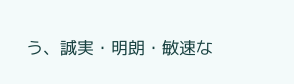う、誠実・明朗・敏速な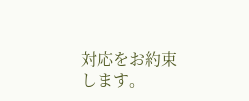対応をお約束します。